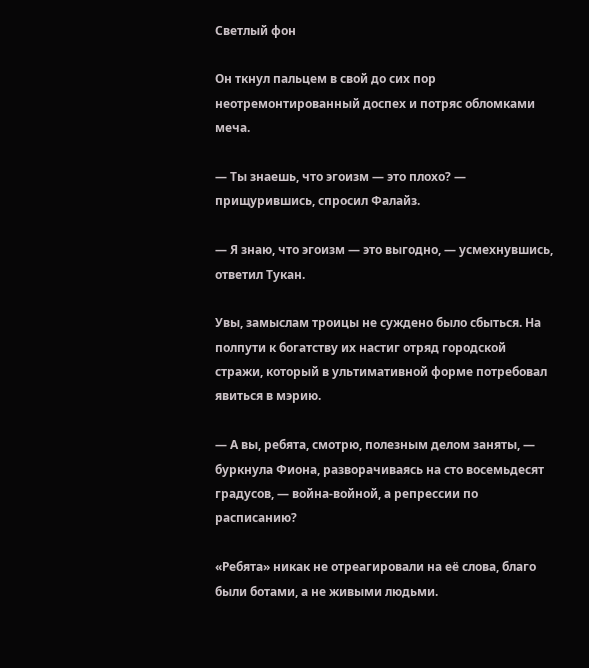Светлый фон

Он ткнул пальцем в свой до сих пор неотремонтированный доспех и потряс обломками меча.

— Ты знаешь, что эгоизм — это плохо? — прищурившись, спросил Фалайз.

— Я знаю, что эгоизм — это выгодно, — усмехнувшись, ответил Тукан.

Увы, замыслам троицы не суждено было сбыться. На полпути к богатству их настиг отряд городской стражи, который в ультимативной форме потребовал явиться в мэрию.

— А вы, ребята, смотрю, полезным делом заняты, — буркнула Фиона, разворачиваясь на сто восемьдесят градусов, — война-войной, а репрессии по расписанию?

«Ребята» никак не отреагировали на её слова, благо были ботами, а не живыми людьми.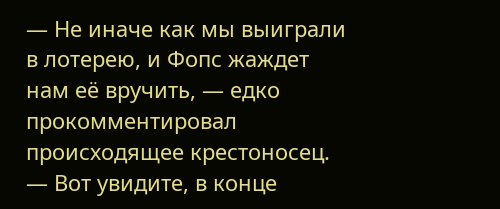— Не иначе как мы выиграли в лотерею, и Фопс жаждет нам её вручить, — едко прокомментировал происходящее крестоносец. — Вот увидите, в конце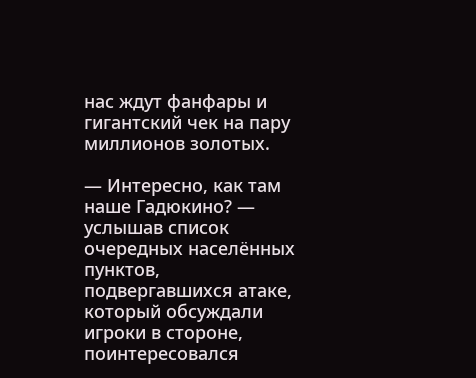нас ждут фанфары и гигантский чек на пару миллионов золотых.

— Интересно, как там наше Гадюкино? — услышав список очередных населённых пунктов, подвергавшихся атаке, который обсуждали игроки в стороне, поинтересовался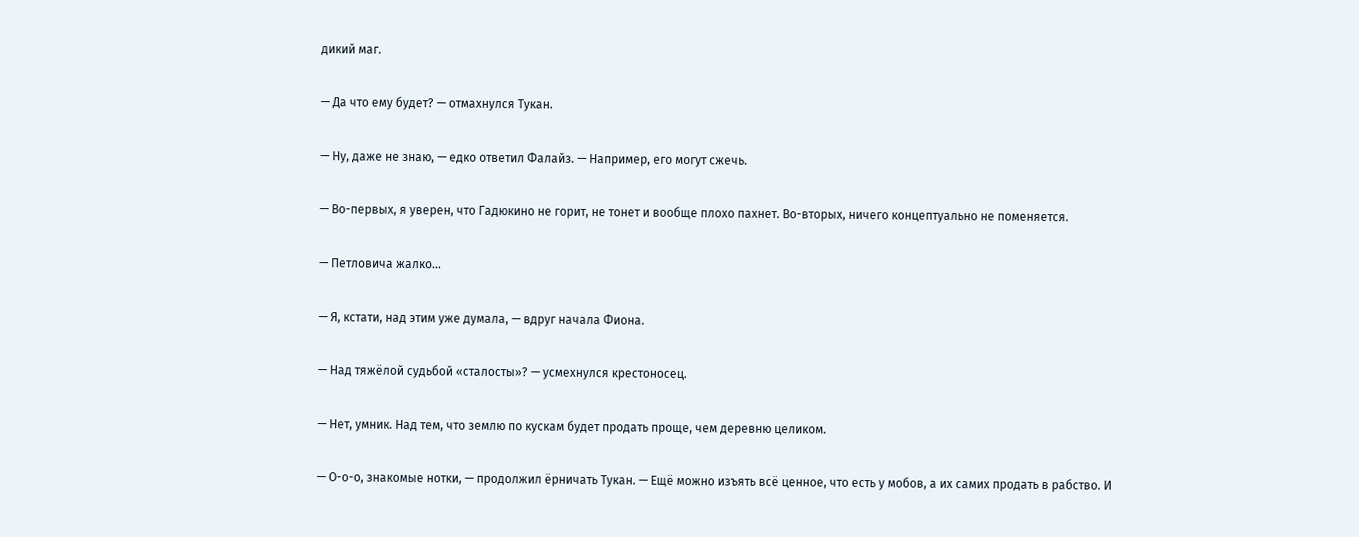дикий маг.

— Да что ему будет? — отмахнулся Тукан.

— Ну, даже не знаю, — едко ответил Фалайз. — Например, его могут сжечь.

— Во-первых, я уверен, что Гадюкино не горит, не тонет и вообще плохо пахнет. Во-вторых, ничего концептуально не поменяется.

— Петловича жалко…

— Я, кстати, над этим уже думала, — вдруг начала Фиона.

— Над тяжёлой судьбой «сталосты»? — усмехнулся крестоносец.

— Нет, умник. Над тем, что землю по кускам будет продать проще, чем деревню целиком.

— О-о-о, знакомые нотки, — продолжил ёрничать Тукан. — Ещё можно изъять всё ценное, что есть у мобов, а их самих продать в рабство. И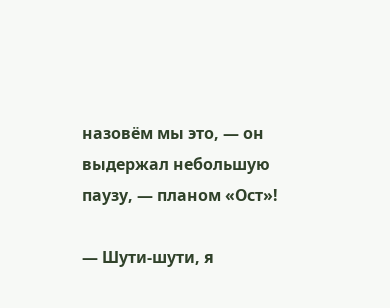назовём мы это, — он выдержал небольшую паузу, — планом «Ост»!

— Шути-шути, я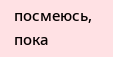посмеюсь, пока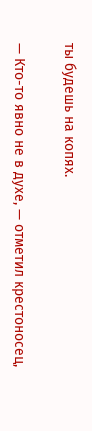ты будешь на копях.

— Кто-то явно не в духе, — отметил крестоносец,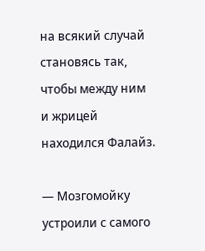на всякий случай становясь так, чтобы между ним и жрицей находился Фалайз.

— Мозгомойку устроили с самого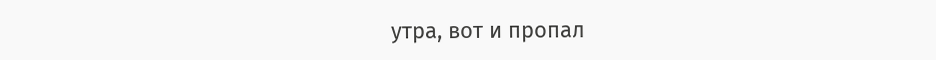утра, вот и пропал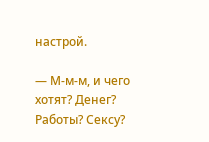настрой.

— М-м-м, и чего хотят? Денег? Работы? Сексу?